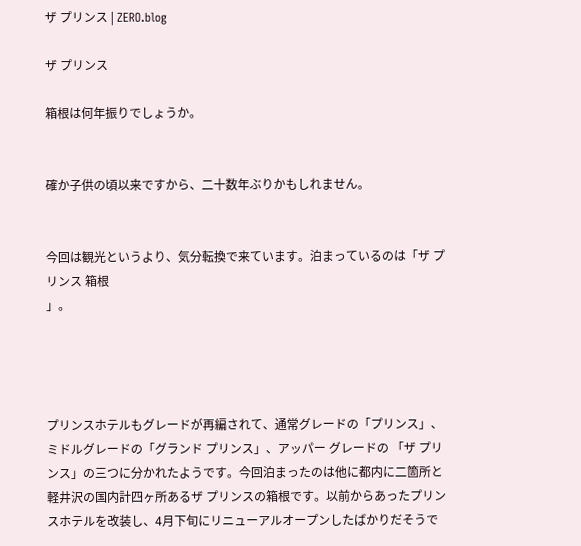ザ プリンス | ZERO.blog

ザ プリンス

箱根は何年振りでしょうか。


確か子供の頃以来ですから、二十数年ぶりかもしれません。


今回は観光というより、気分転換で来ています。泊まっているのは「ザ プリンス 箱根
」。




プリンスホテルもグレードが再編されて、通常グレードの「プリンス」、ミドルグレードの「グランド プリンス」、アッパー グレードの 「ザ プリンス」の三つに分かれたようです。今回泊まったのは他に都内に二箇所と軽井沢の国内計四ヶ所あるザ プリンスの箱根です。以前からあったプリンスホテルを改装し、4月下旬にリニューアルオープンしたばかりだそうで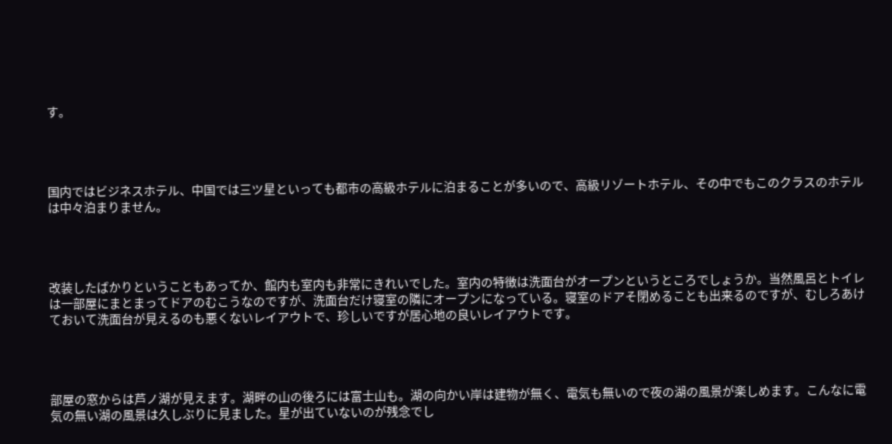す。




国内ではビジネスホテル、中国では三ツ星といっても都市の高級ホテルに泊まることが多いので、高級リゾートホテル、その中でもこのクラスのホテルは中々泊まりません。




改装したばかりということもあってか、館内も室内も非常にきれいでした。室内の特徴は洗面台がオープンというところでしょうか。当然風呂とトイレは一部屋にまとまってドアのむこうなのですが、洗面台だけ寝室の隣にオープンになっている。寝室のドアそ閉めることも出来るのですが、むしろあけておいて洗面台が見えるのも悪くないレイアウトで、珍しいですが居心地の良いレイアウトです。




部屋の窓からは芦ノ湖が見えます。湖畔の山の後ろには富士山も。湖の向かい岸は建物が無く、電気も無いので夜の湖の風景が楽しめます。こんなに電気の無い湖の風景は久しぶりに見ました。星が出ていないのが残念でし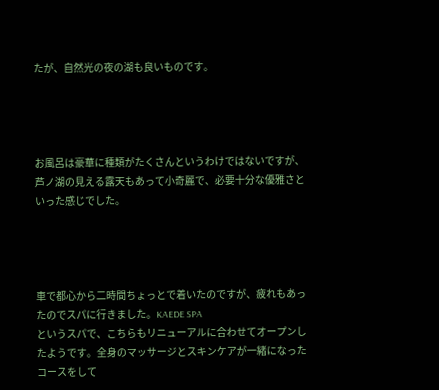たが、自然光の夜の湖も良いものです。




お風呂は豪華に種類がたくさんというわけではないですが、芦ノ湖の見える露天もあって小奇麗で、必要十分な優雅さといった感じでした。




車で都心から二時間ちょっとで着いたのですが、疲れもあったのでスパに行きました。KAEDE SPA
というスパで、こちらもリニューアルに合わせてオープンしたようです。全身のマッサージとスキンケアが一緒になったコースをして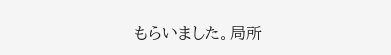もらいました。局所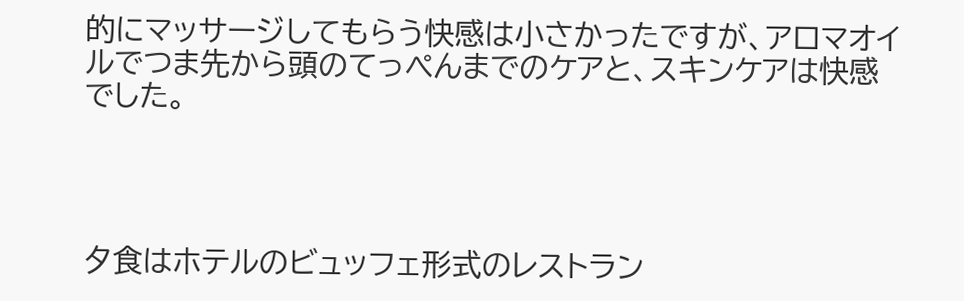的にマッサージしてもらう快感は小さかったですが、アロマオイルでつま先から頭のてっぺんまでのケアと、スキンケアは快感でした。




夕食はホテルのビュッフェ形式のレストラン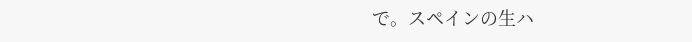で。スペインの生ハ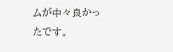ムが中々良かったです。